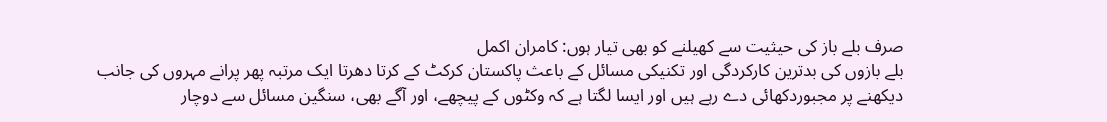صرف بلے باز کی حیثیت سے کھیلنے کو بھی تیار ہوں: کامران اکمل
بلے بازوں کی بدترین کارکردگی اور تکنیکی مسائل کے باعث پاکستان کرکٹ کے کرتا دھرتا ایک مرتبہ پھر پرانے مہروں کی جانب دیکھنے پر مجبوردکھائی دے رہے ہیں اور ایسا لگتا ہے کہ وکٹوں کے پیچھے، اور آگے بھی، سنگین مسائل سے دوچار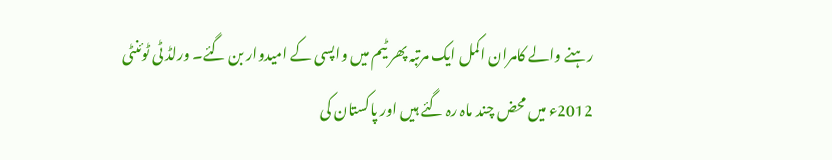رہنے والے کامران اکمل ایک مرتبہ پھر ٹیم میں واپسی کے امیدوار بن گئے۔ ورلڈ ٹی ٹوئنٹی 2012ء میں محض چند ماہ رہ گئے ہیں اور پاکستان کی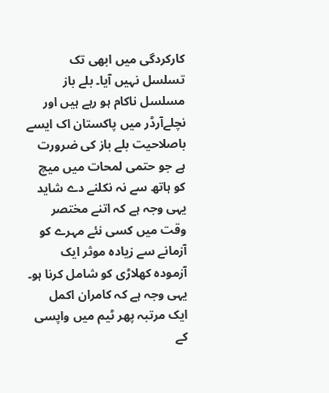کارکردگی میں ابھی تک تسلسل نہیں آیا۔ بلے باز مسلسل ناکام ہو رہے ہیں اور نچلےآرڈر میں پاکستان اک ایسے باصلاحیت بلے باز کی ضرورت ہے جو حتمی لمحات میں میچ کو ہاتھ سے نہ نکلنے دے شاید یہی وجہ ہے کہ اتنے مختصر وقت میں کسی نئے مہرے کو آزمانے سے زیادہ موثر ایک آزمودہ کھلاڑی کو شامل کرنا ہو۔ یہی وجہ ہے کہ کامران اکمل ایک مرتبہ پھر ٹیم میں واپسی کے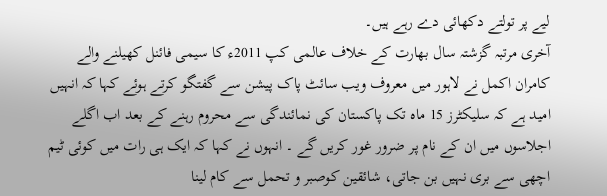لیے پر تولتے دکھائی دے رہے ہیں۔
آخری مرتبہ گزشتہ سال بھارت کے خلاف عالمی کپ 2011ء کا سیمی فائنل کھیلنے والے کامران اکمل نے لاہور میں معروف ویب سائٹ پاک پیشن سے گفتگو کرتے ہوئے کہا کہ انہیں امید ہے کہ سلیکٹرز 15 ماہ تک پاکستان کی نمائندگی سے محروم رہنے کے بعد اب اگلے اجلاسوں میں ان کے نام پر ضرور غور کریں گے ۔ انہوں نے کہا کہ ایک ہی رات میں کوئی ٹیم اچھی سے بری نہیں بن جاتی، شائقین کوصبر و تحمل سے کام لینا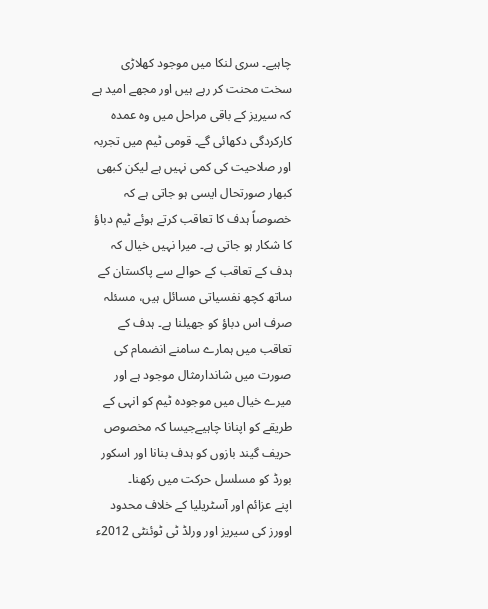چاہیے۔ سری لنکا میں موجود کھلاڑی سخت محنت کر رہے ہیں اور مجھے امید ہے کہ سیریز کے باقی مراحل میں وہ عمدہ کارکردگی دکھائی گے۔ قومی ٹیم میں تجربہ اور صلاحیت کی کمی نہیں ہے لیکن کبھی کبھار صورتحال ایسی ہو جاتی ہے کہ خصوصاً ہدف کا تعاقب کرتے ہوئے ٹیم دباؤ کا شکار ہو جاتی ہے۔ میرا نہیں خیال کہ ہدف کے تعاقب کے حوالے سے پاکستان کے ساتھ کچھ نفسیاتی مسائل ہیں، مسئلہ صرف اس دباؤ کو جھیلنا ہے۔ ہدف کے تعاقب میں ہمارے سامنے انضمام کی صورت میں شاندارمثال موجود ہے اور میرے خیال میں موجودہ ٹیم کو انہی کے طریقے کو اپنانا چاہیےجیسا کہ مخصوص حریف گیند بازوں کو ہدف بنانا اور اسکور بورڈ کو مسلسل حرکت میں رکھنا۔
اپنے عزائم اور آسٹریلیا کے خلاف محدود اوورز کی سیریز اور ورلڈ ٹی ٹوئنٹی 2012ء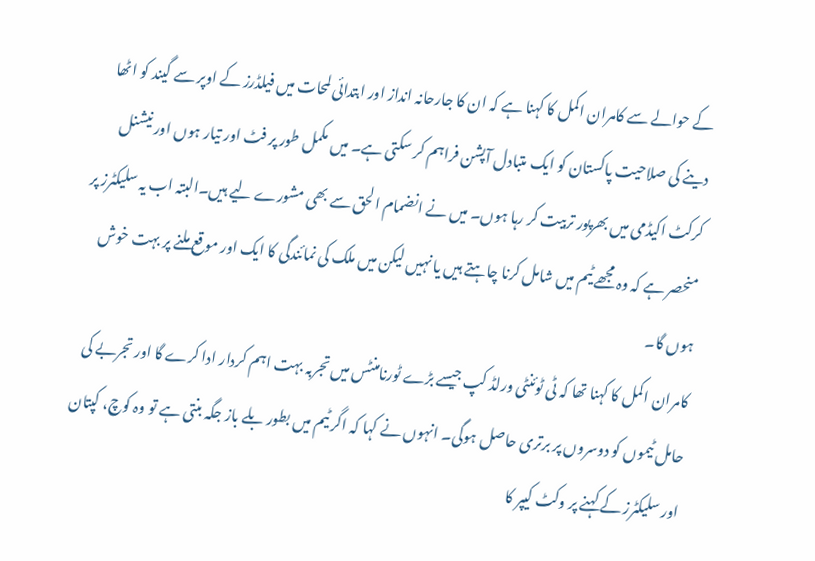کے حوالے سے کامران اکمل کا کہنا ہے کہ ان کا جارحانہ انداز اور ابتدائی لمحات میں فیلڈرز کے اوپر سے گیند کو اٹھا دینے کی صلاحیت پاکستان کو ایک متبادل آپشن فراہم کر سکتی ہے۔ میں مکمل طور پر فٹ اور تیار ہوں اور نیشنل کرکٹ اکیڈمی میں بھرپور تربیت کر رہا ہوں۔ میں نے انضمام الحق سے بھی مشورے لیے ہیں۔البتہ اب یہ سلیکٹرز پر منحصر ہے کہ وہ مجھے ٹیم میں شامل کرنا چاہتے ہیں یا نہیں لیکن میں ملک کی نمائندگی کا ایک اور موقع ملنے پر بہت خوش ہوں گا۔
کامران اکمل کا کہنا تھا کہ ٹی ٹوئنٹی ورلڈ کپ جیسے بڑے ٹورنامنٹس میں تجربہ بہت اہم کردار ادا کرے گا اور تجربے کی حامل ٹیموں کو دوسروں پر برتری حاصل ہوگی۔ انہوں نے کہا کہ اگر ٹیم میں بطور بلے باز جگہ بنتی ہے تو وہ کوچ، کپتان اور سلیکٹرز کے کہنے پر وکٹ کیپر کا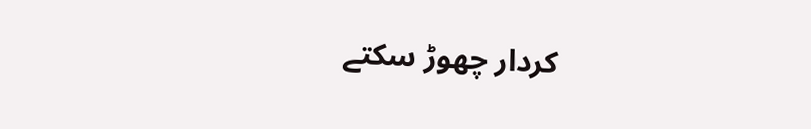کردار چھوڑ سکتے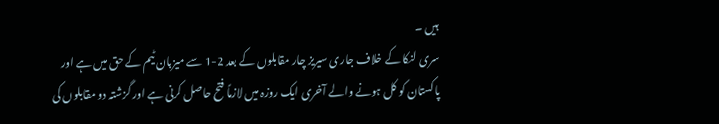ہیں ۔
سری لنکا کے خلاف جاری سیریز چار مقابلوں کے بعد 2-1 سے میزبان ٹیم کے حق میں ہے اور پاکستان کو کل ہونے والے آخری ایک روزہ میں لازماً فتح حاصل کرنی ہے اور گزشتہ دو مقابلوں کی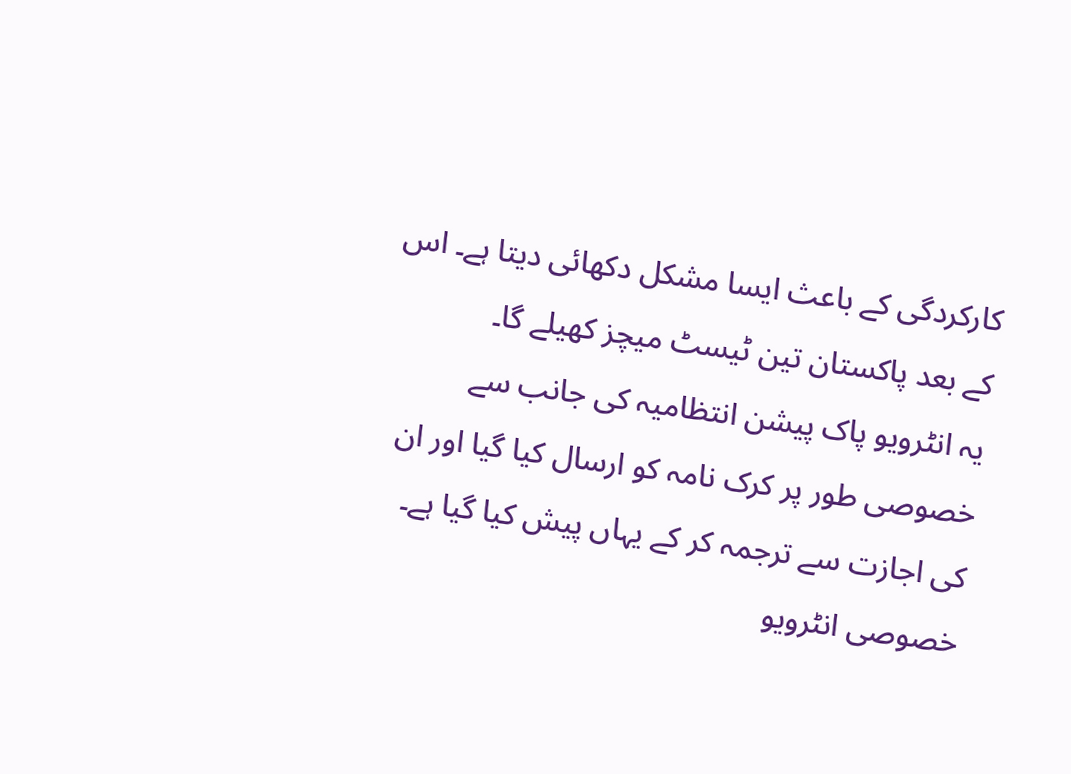کارکردگی کے باعث ایسا مشکل دکھائی دیتا ہے۔ اس کے بعد پاکستان تین ٹیسٹ میچز کھیلے گا۔
یہ انٹرویو پاک پیشن انتظامیہ کی جانب سے خصوصی طور پر کرک نامہ کو ارسال کیا گیا اور ان کی اجازت سے ترجمہ کر کے یہاں پیش کیا گیا ہے۔ خصوصی انٹرویو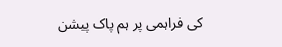کی فراہمی پر ہم پاک پیشن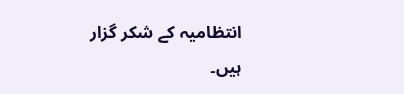انتظامیہ کے شکر گزار ہیں۔